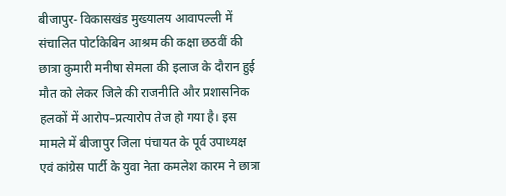बीजापुर- विकासखंड मुख्यालय आवापल्ली में संचालित पोर्टाकेबिन आश्रम की कक्षा छठवीं की छात्रा कुमारी मनीषा सेमला की इलाज के दौरान हुई मौत को लेकर जिले की राजनीति और प्रशासनिक हलकों में आरोप–प्रत्यारोप तेज हो गया है। इस मामले में बीजापुर जिला पंचायत के पूर्व उपाध्यक्ष एवं कांग्रेस पार्टी के युवा नेता कमलेश कारम ने छात्रा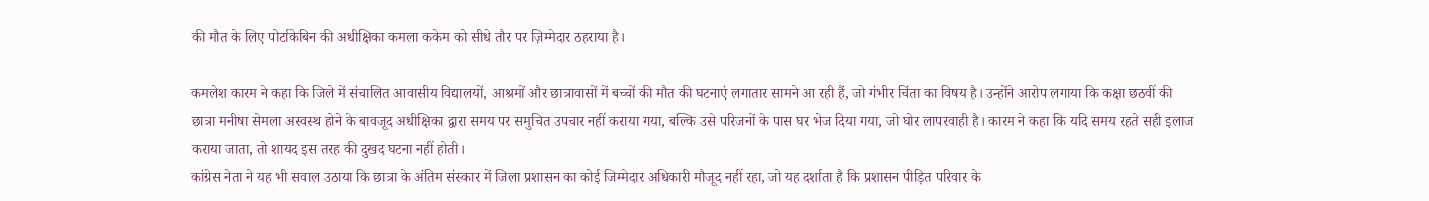की मौत के लिए पोर्टाकेबिन की अधीक्षिका कमला ककेम को सीधे तौर पर ज़िम्मेदार ठहराया है।

कमलेश कारम ने कहा कि जिले में संचालित आवासीय विद्यालयों, आश्रमों और छात्रावासों में बच्चों की मौत की घटनाएं लगातार सामने आ रही हैं, जो गंभीर चिंता का विषय है। उन्होंने आरोप लगाया कि कक्षा छठवीं की छात्रा मनीषा सेमला अस्वस्थ होने के बावजूद अधीक्षिका द्वारा समय पर समुचित उपचार नहीं कराया गया, बल्कि उसे परिजनों के पास घर भेज दिया गया, जो घोर लापरवाही है। कारम ने कहा कि यदि समय रहते सही इलाज कराया जाता, तो शायद इस तरह की दुखद घटना नहीं होती।
कांग्रेस नेता ने यह भी सवाल उठाया कि छात्रा के अंतिम संस्कार में जिला प्रशासन का कोई जिम्मेदार अधिकारी मौजूद नहीं रहा, जो यह दर्शाता है कि प्रशासन पीड़ित परिवार के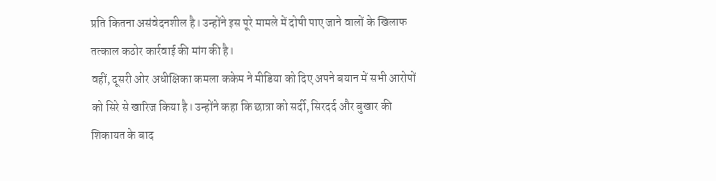प्रति कितना असंवेदनशील है। उन्होंने इस पूरे मामले में दोषी पाए जाने वालों के खिलाफ तत्काल कठोर कार्रवाई की मांग की है।
वहीं, दूसरी ओर अधीक्षिका कमला ककेम ने मीडिया को दिए अपने बयान में सभी आरोपों को सिरे से खारिज किया है। उन्होंने कहा कि छात्रा को सर्दी, सिरदर्द और बुखार की शिकायत के बाद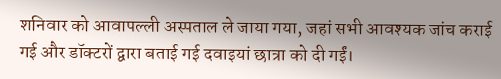शनिवार को आवापल्ली अस्पताल ले जाया गया, जहां सभी आवश्यक जांच कराई गई और डॉक्टरों द्वारा बताई गई दवाइयां छात्रा को दी गईं।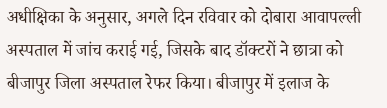अधीक्षिका के अनुसार, अगले दिन रविवार को दोबारा आवापल्ली अस्पताल में जांच कराई गई, जिसके बाद डॉक्टरों ने छात्रा को बीजापुर जिला अस्पताल रेफर किया। बीजापुर में इलाज के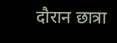दौरान छात्रा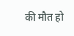की मौत हो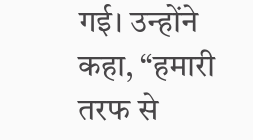गई। उन्होंने कहा, “हमारी तरफ से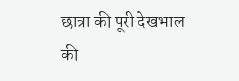छात्रा की पूरी देखभाल की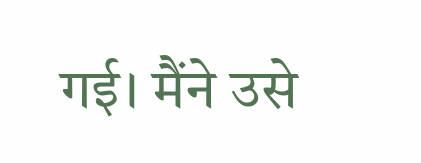गई। मैंने उसे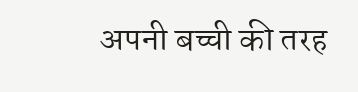अपनी बच्ची की तरह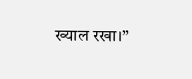ख्याल रखा।”